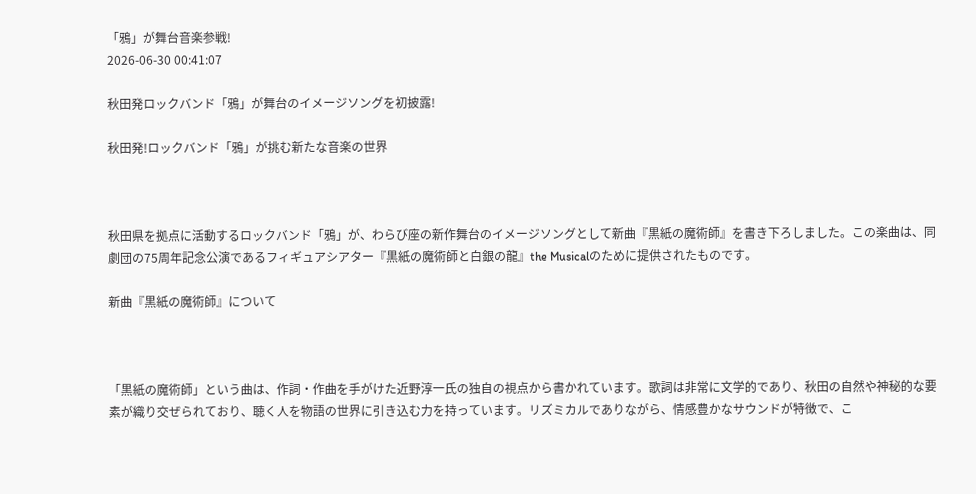「鴉」が舞台音楽参戦!
2026-06-30 00:41:07

秋田発ロックバンド「鴉」が舞台のイメージソングを初披露!

秋田発!ロックバンド「鴉」が挑む新たな音楽の世界



秋田県を拠点に活動するロックバンド「鴉」が、わらび座の新作舞台のイメージソングとして新曲『黒紙の魔術師』を書き下ろしました。この楽曲は、同劇団の75周年記念公演であるフィギュアシアター『黒紙の魔術師と白銀の龍』the Musicalのために提供されたものです。

新曲『黒紙の魔術師』について



「黒紙の魔術師」という曲は、作詞・作曲を手がけた近野淳一氏の独自の視点から書かれています。歌詞は非常に文学的であり、秋田の自然や神秘的な要素が織り交ぜられており、聴く人を物語の世界に引き込む力を持っています。リズミカルでありながら、情感豊かなサウンドが特徴で、こ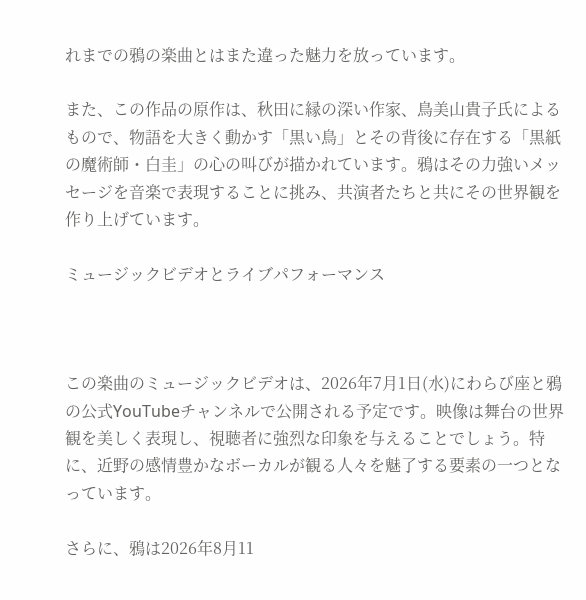れまでの鴉の楽曲とはまた違った魅力を放っています。

また、この作品の原作は、秋田に縁の深い作家、鳥美山貴子氏によるもので、物語を大きく動かす「黒い鳥」とその背後に存在する「黒紙の魔術師・白圭」の心の叫びが描かれています。鴉はその力強いメッセージを音楽で表現することに挑み、共演者たちと共にその世界観を作り上げています。

ミュージックビデオとライブパフォーマンス



この楽曲のミュージックビデオは、2026年7月1日(水)にわらび座と鴉の公式YouTubeチャンネルで公開される予定です。映像は舞台の世界観を美しく表現し、視聴者に強烈な印象を与えることでしょう。特に、近野の感情豊かなボーカルが観る人々を魅了する要素の一つとなっています。

さらに、鴉は2026年8月11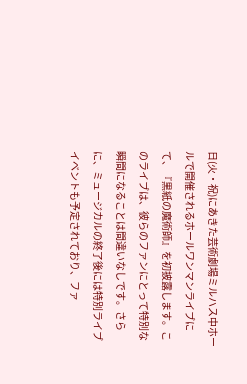日(火・祝)にあきた芸術劇場ミルハス中ホールで開催されるホールワンマンライブにて、『黒紙の魔術師』を初披露します。このライブは、彼らのファンにとって特別な瞬間になることは間違いなしです。さらに、ミュージカルの終了後には特別ライブイベントも予定されており、ファ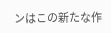ンはこの新たな作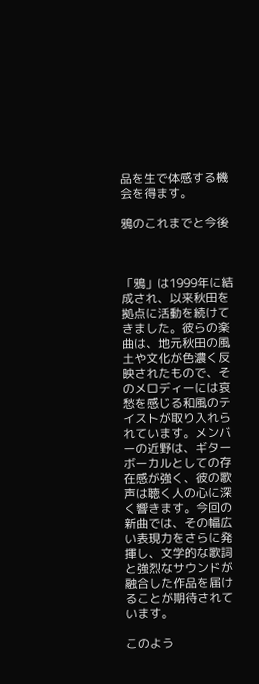品を生で体感する機会を得ます。

鴉のこれまでと今後



「鴉」は1999年に結成され、以来秋田を拠点に活動を続けてきました。彼らの楽曲は、地元秋田の風土や文化が色濃く反映されたもので、そのメロディーには哀愁を感じる和風のテイストが取り入れられています。メンバーの近野は、ギターボーカルとしての存在感が強く、彼の歌声は聴く人の心に深く響きます。今回の新曲では、その幅広い表現力をさらに発揮し、文学的な歌詞と強烈なサウンドが融合した作品を届けることが期待されています。

このよう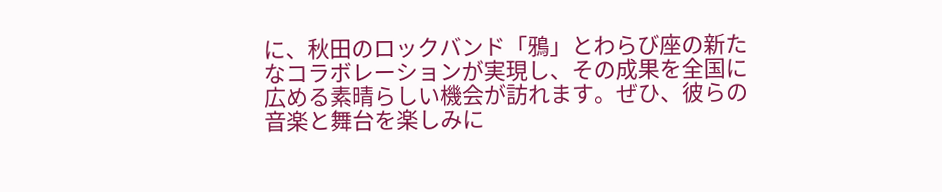に、秋田のロックバンド「鴉」とわらび座の新たなコラボレーションが実現し、その成果を全国に広める素晴らしい機会が訪れます。ぜひ、彼らの音楽と舞台を楽しみに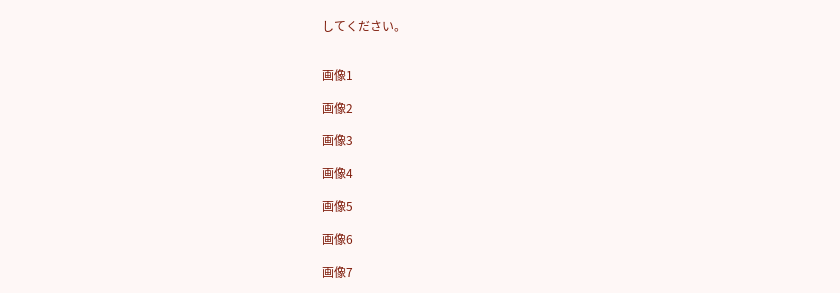してください。


画像1

画像2

画像3

画像4

画像5

画像6

画像7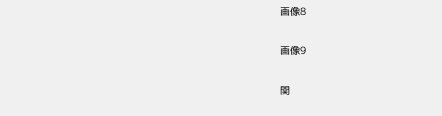画像8

画像9

関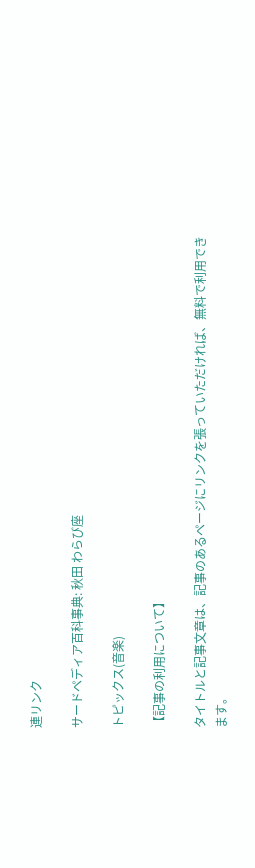連リンク

サードペディア百科事典: 秋田 わらび座

トピックス(音楽)

【記事の利用について】

タイトルと記事文章は、記事のあるページにリンクを張っていただければ、無料で利用できます。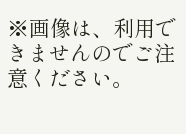※画像は、利用できませんのでご注意ください。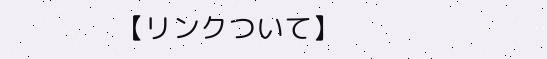【リンクついて】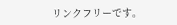リンクフリーです。